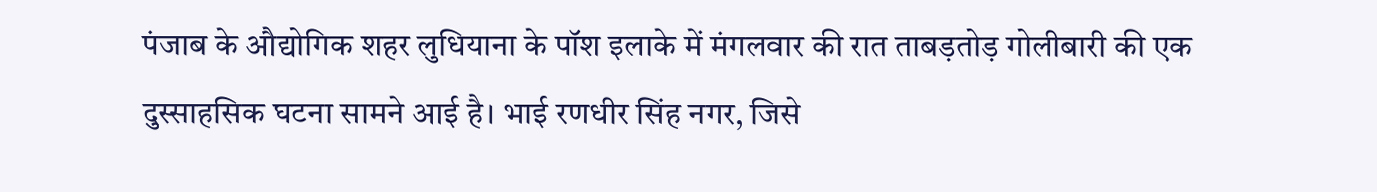पंजाब के औद्योगिक शहर लुधियाना के पॉश इलाके में मंगलवार की रात ताबड़तोड़ गोलीबारी की एक दुस्साहसिक घटना सामने आई है। भाई रणधीर सिंह नगर, जिसे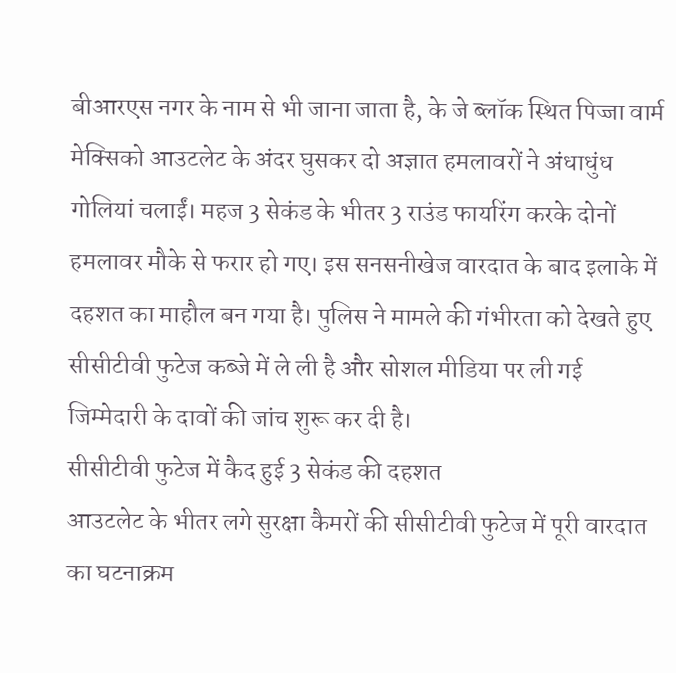बीआरएस नगर के नाम से भी जाना जाता है, के जे ब्लॉक स्थित पिज्जा वार्म मेक्सिको आउटलेट के अंदर घुसकर दो अज्ञात हमलावरों ने अंधाधुंध गोलियां चलाईं। महज 3 सेकंड के भीतर 3 राउंड फायरिंग करके दोनों हमलावर मौके से फरार हो गए। इस सनसनीखेज वारदात के बाद इलाके में दहशत का माहौल बन गया है। पुलिस ने मामले की गंभीरता को देखते हुए सीसीटीवी फुटेज कब्जे में ले ली है और सोशल मीडिया पर ली गई जिम्मेदारी के दावों की जांच शुरू कर दी है।
सीसीटीवी फुटेज में कैद हुई 3 सेकंड की दहशत
आउटलेट के भीतर लगे सुरक्षा कैमरों की सीसीटीवी फुटेज में पूरी वारदात का घटनाक्रम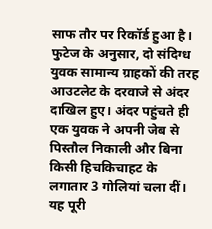साफ तौर पर रिकॉर्ड हुआ है। फुटेज के अनुसार, दो संदिग्ध युवक सामान्य ग्राहकों की तरह आउटलेट के दरवाजे से अंदर दाखिल हुए। अंदर पहुंचते ही एक युवक ने अपनी जेब से पिस्तौल निकाली और बिना किसी हिचकिचाहट के लगातार 3 गोलियां चला दीं। यह पूरी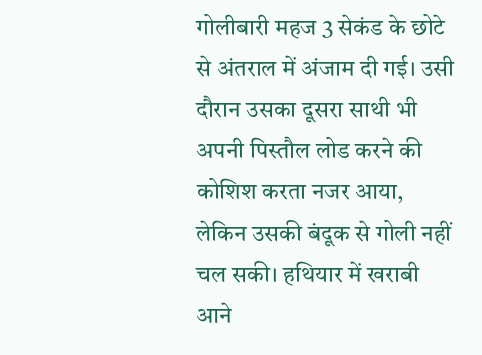गोलीबारी महज 3 सेकंड के छोटे से अंतराल में अंजाम दी गई। उसी दौरान उसका दूसरा साथी भी अपनी पिस्तौल लोड करने की कोशिश करता नजर आया, लेकिन उसकी बंदूक से गोली नहीं चल सकी। हथियार में खराबी आने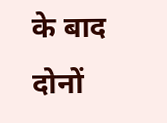के बाद दोनों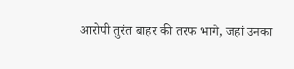आरोपी तुरंत बाहर की तरफ भागे, जहां उनका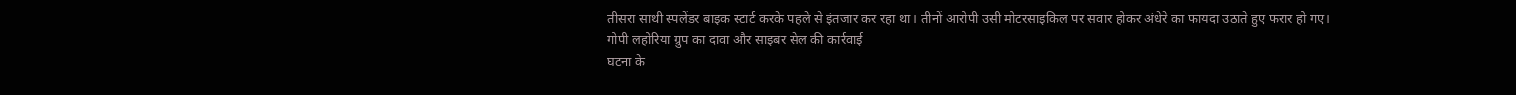तीसरा साथी स्पलेंडर बाइक स्टार्ट करके पहले से इंतजार कर रहा था। तीनों आरोपी उसी मोटरसाइकिल पर सवार होकर अंधेरे का फायदा उठाते हुए फरार हो गए।
गोपी लहोरिया ग्रुप का दावा और साइबर सेल की कार्रवाई
घटना के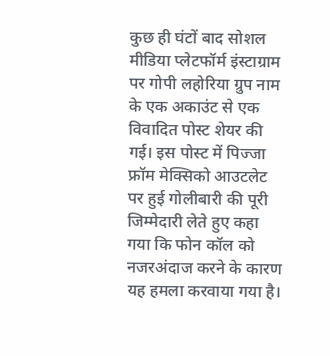कुछ ही घंटों बाद सोशल मीडिया प्लेटफॉर्म इंस्टाग्राम पर गोपी लहोरिया ग्रुप नाम के एक अकाउंट से एक विवादित पोस्ट शेयर की गई। इस पोस्ट में पिज्जा फ्रॉम मेक्सिको आउटलेट पर हुई गोलीबारी की पूरी जिम्मेदारी लेते हुए कहा गया कि फोन कॉल को नजरअंदाज करने के कारण यह हमला करवाया गया है।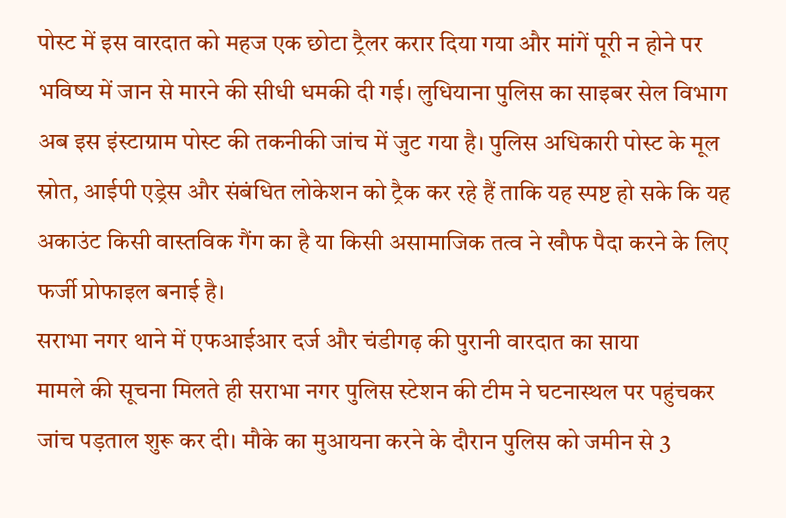पोस्ट में इस वारदात को महज एक छोटा ट्रैलर करार दिया गया और मांगें पूरी न होने पर भविष्य में जान से मारने की सीधी धमकी दी गई। लुधियाना पुलिस का साइबर सेल विभाग अब इस इंस्टाग्राम पोस्ट की तकनीकी जांच में जुट गया है। पुलिस अधिकारी पोस्ट के मूल स्रोत, आईपी एड्रेस और संबंधित लोकेशन को ट्रैक कर रहे हैं ताकि यह स्पष्ट हो सके कि यह अकाउंट किसी वास्तविक गैंग का है या किसी असामाजिक तत्व ने खौफ पैदा करने के लिए फर्जी प्रोफाइल बनाई है।
सराभा नगर थाने में एफआईआर दर्ज और चंडीगढ़ की पुरानी वारदात का साया
मामले की सूचना मिलते ही सराभा नगर पुलिस स्टेशन की टीम ने घटनास्थल पर पहुंचकर जांच पड़ताल शुरू कर दी। मौके का मुआयना करने के दौरान पुलिस को जमीन से 3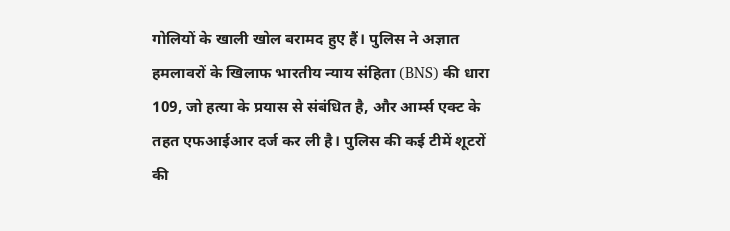गोलियों के खाली खोल बरामद हुए हैं। पुलिस ने अज्ञात हमलावरों के खिलाफ भारतीय न्याय संहिता (BNS) की धारा 109, जो हत्या के प्रयास से संबंधित है, और आर्म्स एक्ट के तहत एफआईआर दर्ज कर ली है। पुलिस की कई टीमें शूटरों की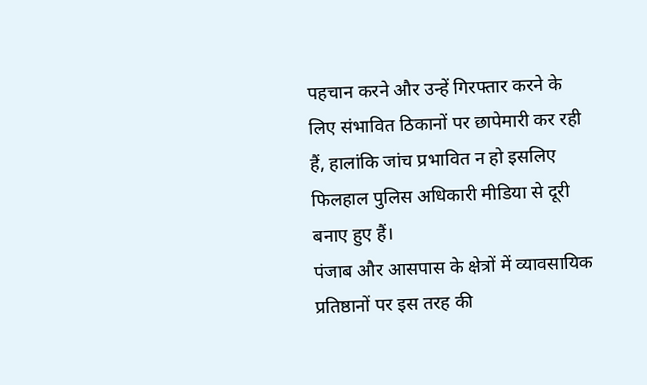पहचान करने और उन्हें गिरफ्तार करने के लिए संभावित ठिकानों पर छापेमारी कर रही हैं, हालांकि जांच प्रभावित न हो इसलिए फिलहाल पुलिस अधिकारी मीडिया से दूरी बनाए हुए हैं।
पंजाब और आसपास के क्षेत्रों में व्यावसायिक प्रतिष्ठानों पर इस तरह की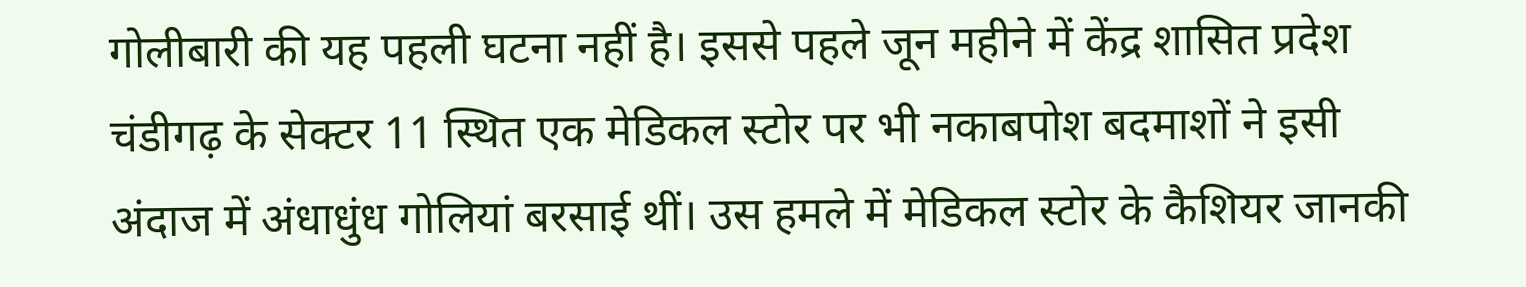गोलीबारी की यह पहली घटना नहीं है। इससे पहले जून महीने में केंद्र शासित प्रदेश चंडीगढ़ के सेक्टर 11 स्थित एक मेडिकल स्टोर पर भी नकाबपोश बदमाशों ने इसी अंदाज में अंधाधुंध गोलियां बरसाई थीं। उस हमले में मेडिकल स्टोर के कैशियर जानकी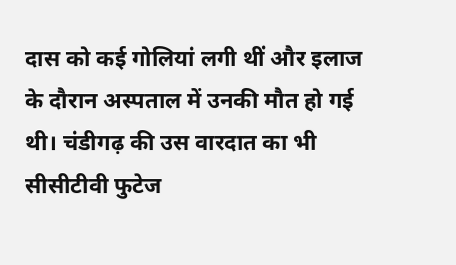दास को कई गोलियां लगी थीं और इलाज के दौरान अस्पताल में उनकी मौत हो गई थी। चंडीगढ़ की उस वारदात का भी सीसीटीवी फुटेज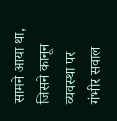सामने आया था, जिसने कानून व्यवस्था पर गंभीर सवाल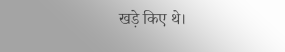खड़े किए थे।